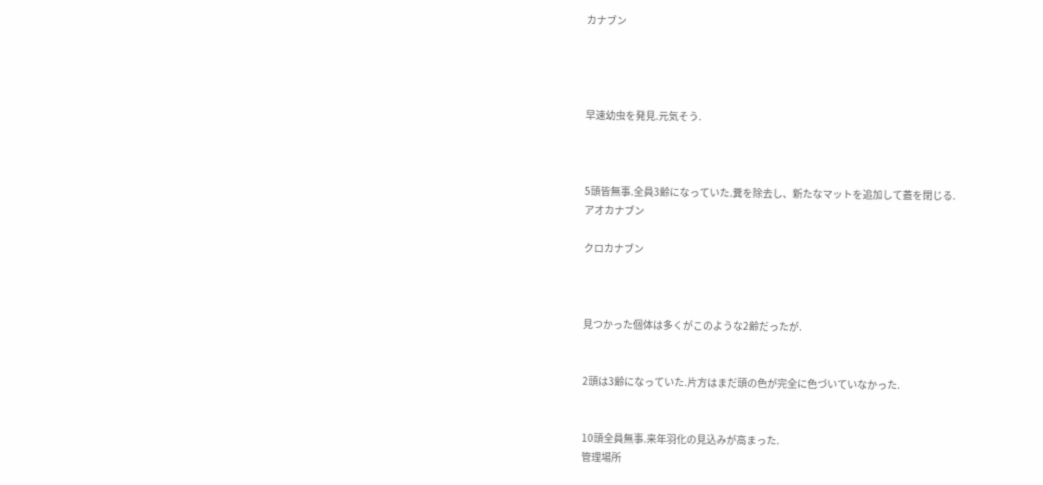カナブン




早速幼虫を発見.元気そう.



5頭皆無事.全員3齢になっていた.糞を除去し、新たなマットを追加して蓋を閉じる.
アオカナブン

クロカナブン



見つかった個体は多くがこのような2齢だったが.


2頭は3齢になっていた.片方はまだ頭の色が完全に色づいていなかった.


10頭全員無事.来年羽化の見込みが高まった.
管理場所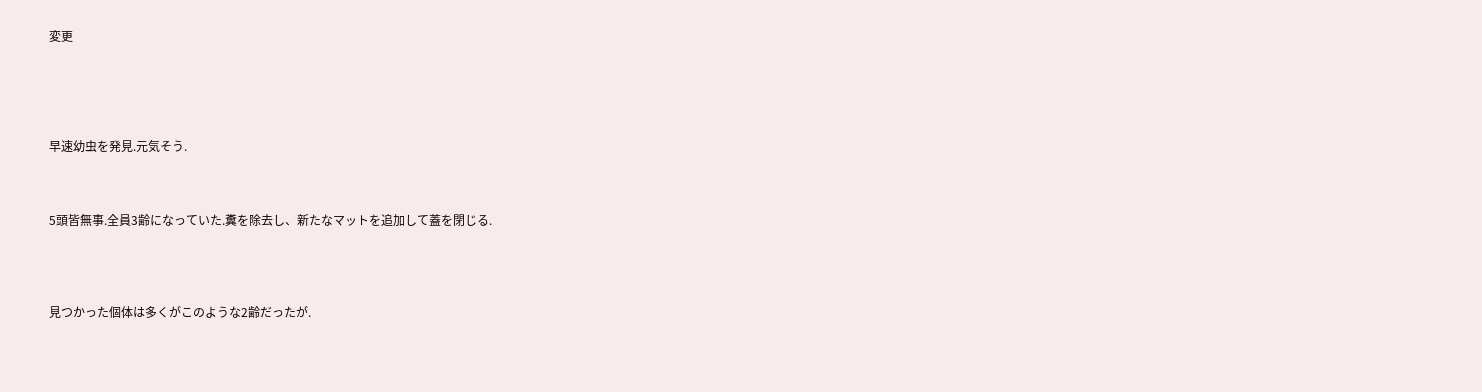変更





早速幼虫を発見.元気そう.



5頭皆無事.全員3齢になっていた.糞を除去し、新たなマットを追加して蓋を閉じる.




見つかった個体は多くがこのような2齢だったが.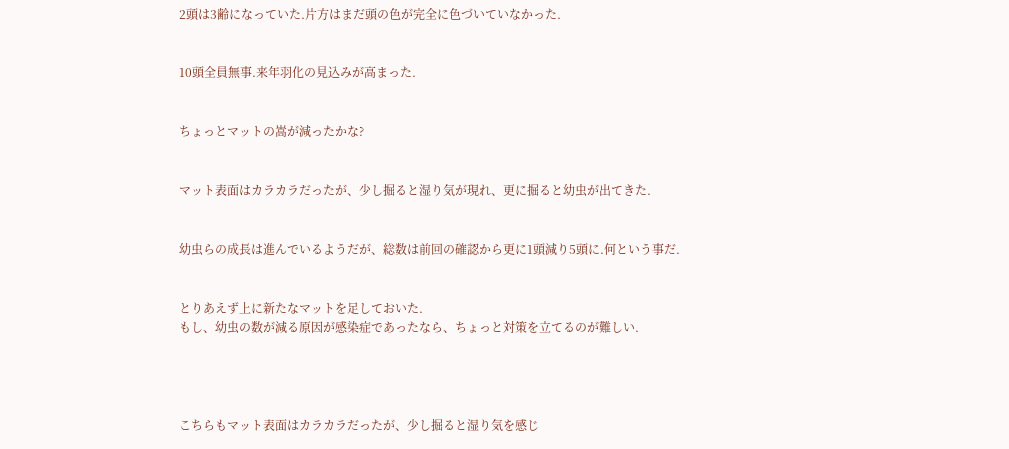2頭は3齢になっていた.片方はまだ頭の色が完全に色づいていなかった.


10頭全員無事.来年羽化の見込みが高まった.


ちょっとマットの嵩が減ったかな?


マット表面はカラカラだったが、少し掘ると湿り気が現れ、更に掘ると幼虫が出てきた.


幼虫らの成長は進んでいるようだが、総数は前回の確認から更に1頭減り5頭に.何という事だ.


とりあえず上に新たなマットを足しておいた.
もし、幼虫の数が減る原因が感染症であったなら、ちょっと対策を立てるのが難しい.




こちらもマット表面はカラカラだったが、少し掘ると湿り気を感じ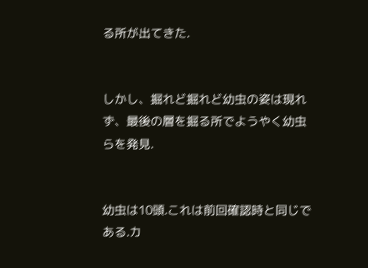る所が出てきた.


しかし、掘れど掘れど幼虫の姿は現れず、最後の層を掘る所でようやく幼虫らを発見.


幼虫は10頭.これは前回確認時と同じである.カ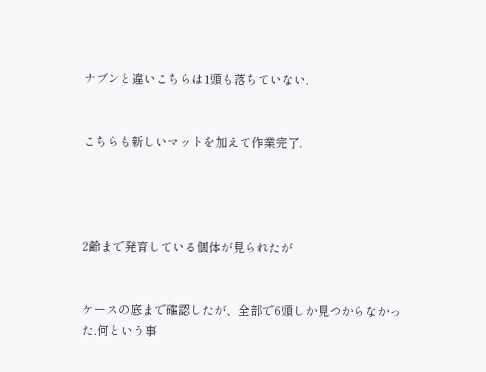ナブンと違いこちらは1頭も落ちていない.


こちらも新しいマットを加えて作業完了.




2齢まで発育している個体が見られたが


ケースの底まで確認したが、全部で6頭しか見つからなかった.何という事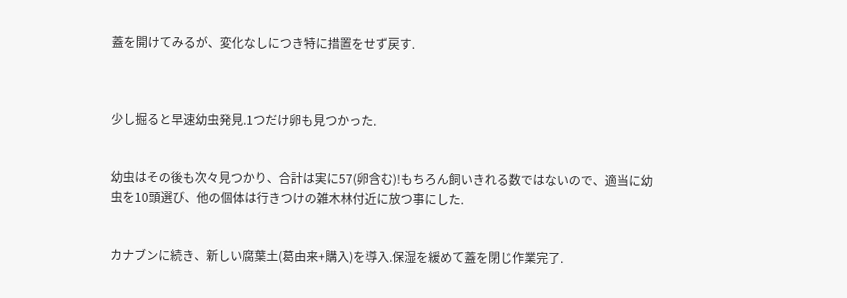蓋を開けてみるが、変化なしにつき特に措置をせず戻す.



少し掘ると早速幼虫発見.1つだけ卵も見つかった.


幼虫はその後も次々見つかり、合計は実に57(卵含む)!もちろん飼いきれる数ではないので、適当に幼虫を10頭選び、他の個体は行きつけの雑木林付近に放つ事にした.


カナブンに続き、新しい腐葉土(葛由来+購入)を導入.保湿を緩めて蓋を閉じ作業完了.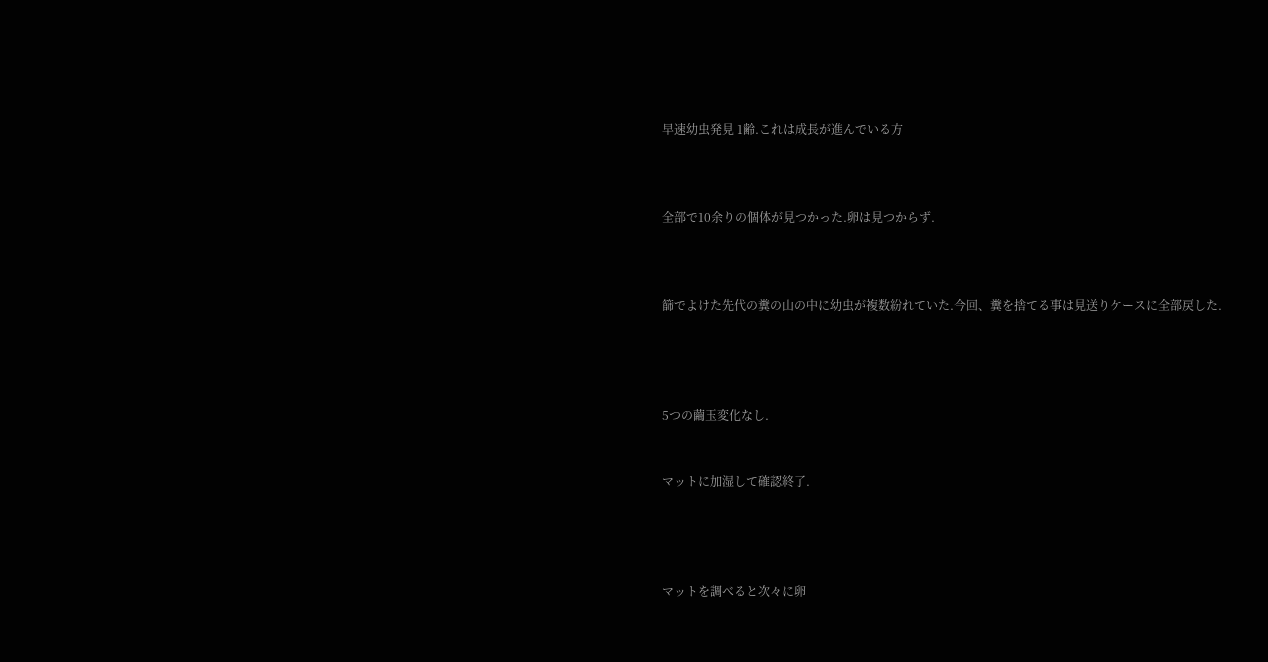早速幼虫発見 1齢.これは成長が進んでいる方



全部で10余りの個体が見つかった.卵は見つからず.



篩でよけた先代の糞の山の中に幼虫が複数紛れていた.今回、糞を捨てる事は見送りケースに全部戻した.




5つの繭玉変化なし.


マットに加湿して確認終了.




マットを調べると次々に卵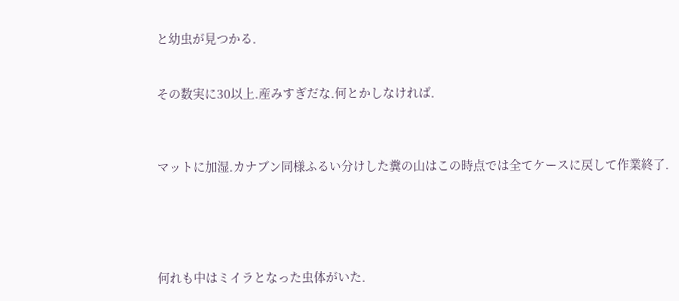と幼虫が見つかる.


その数実に30以上.産みすぎだな.何とかしなければ.



マットに加湿.カナブン同様ふるい分けした糞の山はこの時点では全てケースに戻して作業終了.





何れも中はミイラとなった虫体がいた.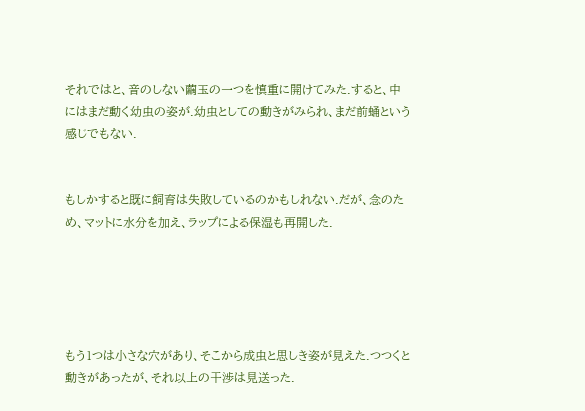それではと、音のしない繭玉の一つを慎重に開けてみた.すると、中にはまだ動く幼虫の姿が.幼虫としての動きがみられ、まだ前蛹という感じでもない.


もしかすると既に飼育は失敗しているのかもしれない.だが、念のため、マットに水分を加え、ラップによる保湿も再開した.





もう1つは小さな穴があり、そこから成虫と思しき姿が見えた.つつくと動きがあったが、それ以上の干渉は見送った.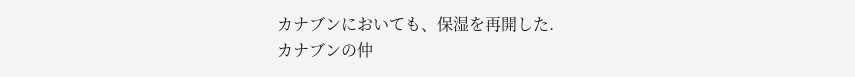カナブンにおいても、保湿を再開した.
カナブンの仲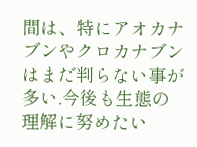間は、特にアオカナブンやクロカナブンはまだ判らない事が多い.今後も生態の理解に努めたい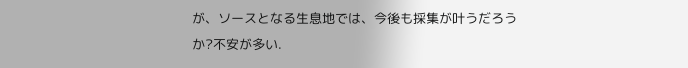が、ソースとなる生息地では、今後も採集が叶うだろうか?不安が多い.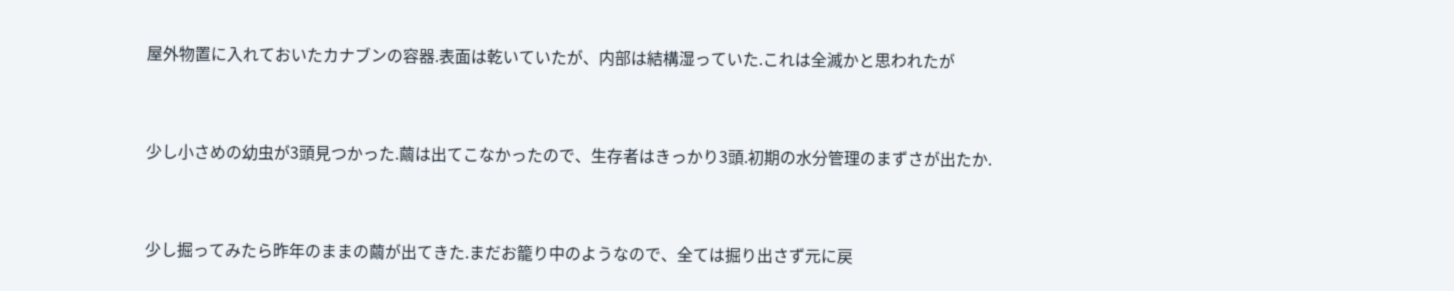屋外物置に入れておいたカナブンの容器.表面は乾いていたが、内部は結構湿っていた.これは全滅かと思われたが


少し小さめの幼虫が3頭見つかった.繭は出てこなかったので、生存者はきっかり3頭.初期の水分管理のまずさが出たか.


少し掘ってみたら昨年のままの繭が出てきた.まだお籠り中のようなので、全ては掘り出さず元に戻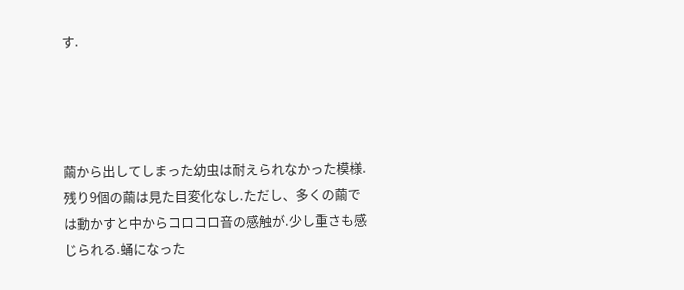す.




繭から出してしまった幼虫は耐えられなかった模様.残り9個の繭は見た目変化なし.ただし、多くの繭では動かすと中からコロコロ音の感触が.少し重さも感じられる.蛹になった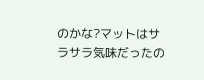のかな?マットはサラサラ気味だったの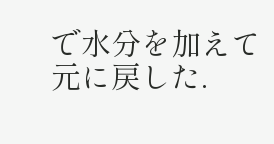で水分を加えて元に戻した.